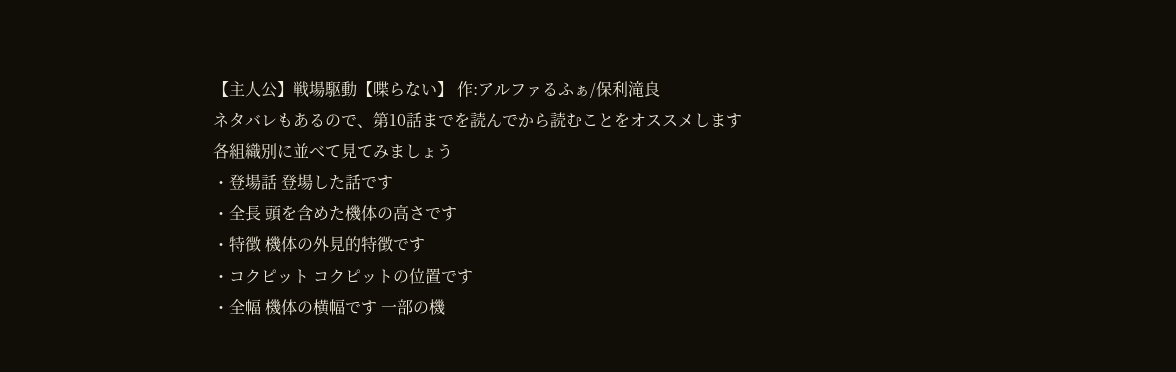【主人公】戦場駆動【喋らない】 作:アルファるふぁ/保利滝良
ネタバレもあるので、第10話までを読んでから読むことをオススメします
各組織別に並べて見てみましょう
・登場話 登場した話です
・全長 頭を含めた機体の高さです
・特徴 機体の外見的特徴です
・コクピット コクピットの位置です
・全幅 機体の横幅です 一部の機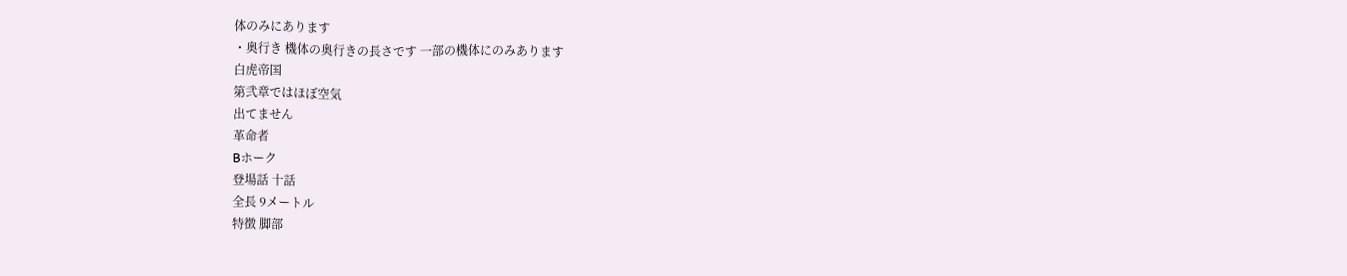体のみにあります
・奥行き 機体の奥行きの長さです 一部の機体にのみあります
白虎帝国
第弐章ではほぼ空気
出てません
革命者
Bホーク
登場話 十話
全長 9メートル
特徴 脚部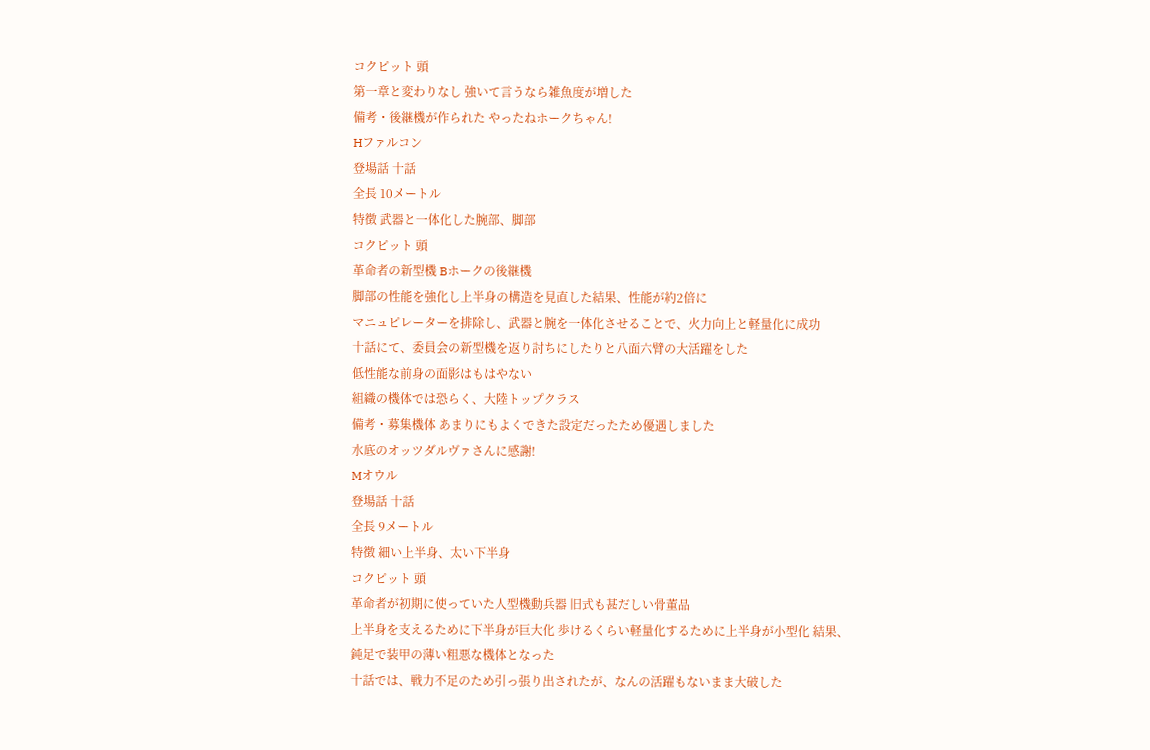コクピット 頭
第一章と変わりなし 強いて言うなら雑魚度が増した
備考・後継機が作られた やったねホークちゃん!
Hファルコン
登場話 十話
全長 10メートル
特徴 武器と一体化した腕部、脚部
コクピット 頭
革命者の新型機 Bホークの後継機
脚部の性能を強化し上半身の構造を見直した結果、性能が約2倍に
マニュピレーターを排除し、武器と腕を一体化させることで、火力向上と軽量化に成功
十話にて、委員会の新型機を返り討ちにしたりと八面六臂の大活躍をした
低性能な前身の面影はもはやない
組織の機体では恐らく、大陸トップクラス
備考・募集機体 あまりにもよくできた設定だったため優遇しました
水底のオッツダルヴァさんに感謝!
Mオウル
登場話 十話
全長 9メートル
特徴 細い上半身、太い下半身
コクピット 頭
革命者が初期に使っていた人型機動兵器 旧式も甚だしい骨董品
上半身を支えるために下半身が巨大化 歩けるくらい軽量化するために上半身が小型化 結果、鈍足で装甲の薄い粗悪な機体となった
十話では、戦力不足のため引っ張り出されたが、なんの活躍もないまま大破した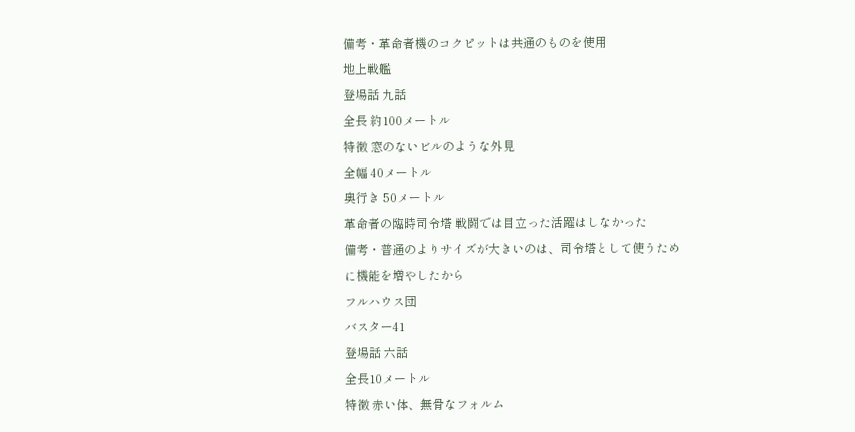備考・革命者機のコクピットは共通のものを使用
地上戦艦
登場話 九話
全長 約100メートル
特徴 窓のないビルのような外見
全幅 40メートル
奥行き 50メートル
革命者の臨時司令塔 戦闘では目立った活躍はしなかった
備考・普通のよりサイズが大きいのは、司令塔として使うために機能を増やしたから
フルハウス団
バスター41
登場話 六話
全長10メートル
特徴 赤い体、無骨なフォルム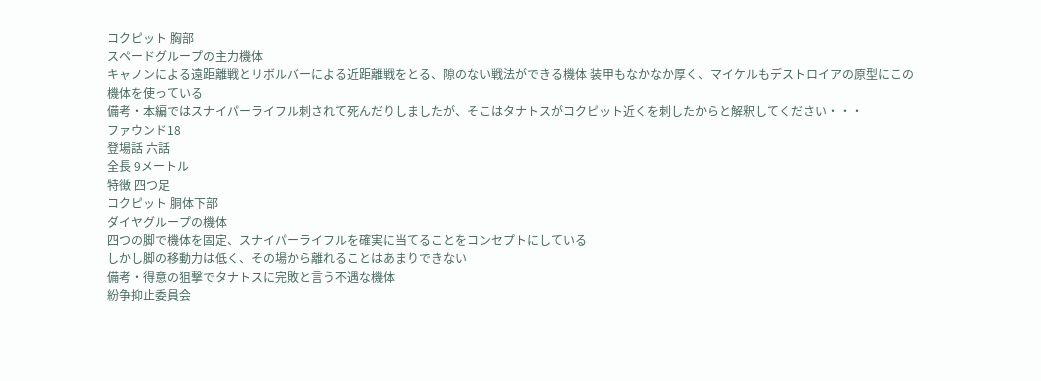コクピット 胸部
スペードグループの主力機体
キャノンによる遠距離戦とリボルバーによる近距離戦をとる、隙のない戦法ができる機体 装甲もなかなか厚く、マイケルもデストロイアの原型にこの機体を使っている
備考・本編ではスナイパーライフル刺されて死んだりしましたが、そこはタナトスがコクピット近くを刺したからと解釈してください・・・
ファウンド18
登場話 六話
全長 9メートル
特徴 四つ足
コクピット 胴体下部
ダイヤグループの機体
四つの脚で機体を固定、スナイパーライフルを確実に当てることをコンセプトにしている
しかし脚の移動力は低く、その場から離れることはあまりできない
備考・得意の狙撃でタナトスに完敗と言う不遇な機体
紛争抑止委員会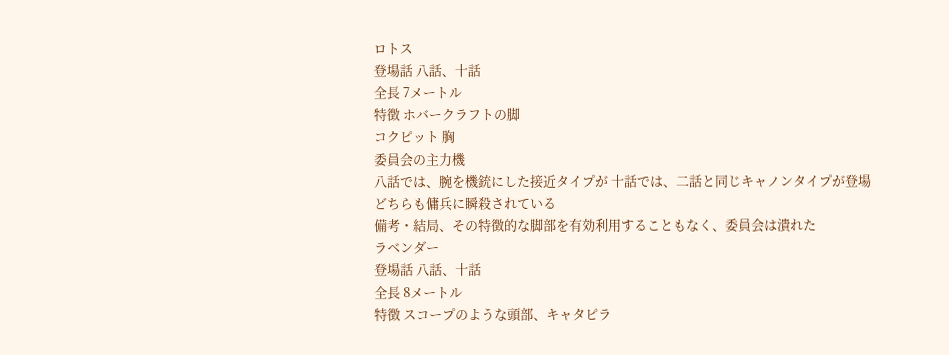ロトス
登場話 八話、十話
全長 7メートル
特徴 ホバークラフトの脚
コクピット 胸
委員会の主力機
八話では、腕を機銃にした接近タイプが 十話では、二話と同じキャノンタイプが登場
どちらも傭兵に瞬殺されている
備考・結局、その特徴的な脚部を有効利用することもなく、委員会は潰れた
ラベンダー
登場話 八話、十話
全長 8メートル
特徴 スコープのような頭部、キャタピラ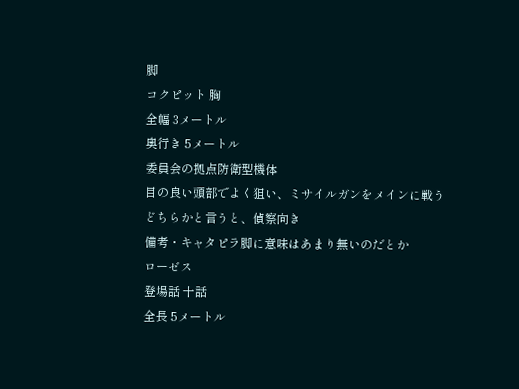脚
コクピット 胸
全幅 3メートル
奥行き 5メートル
委員会の拠点防衛型機体
目の良い頭部でよく狙い、ミサイルガンをメインに戦う
どちらかと言うと、偵察向き
備考・キャタピラ脚に意味はあまり無いのだとか
ローゼス
登場話 十話
全長 5メートル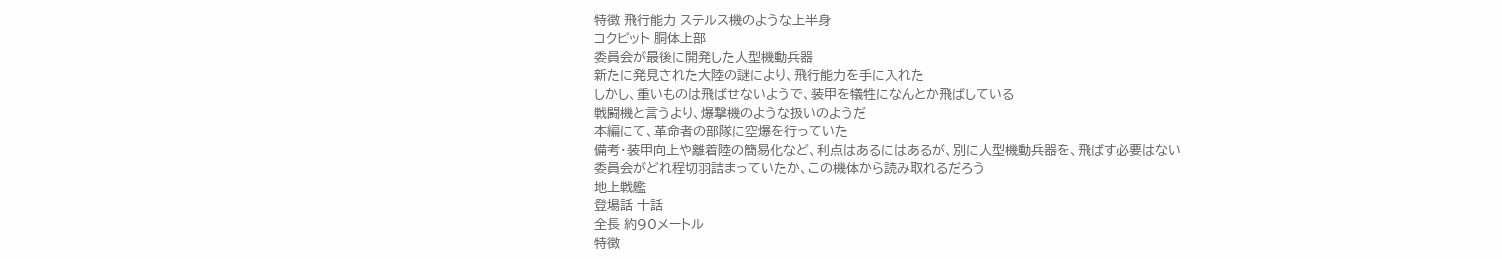特徴 飛行能力 ステルス機のような上半身
コクピット 胴体上部
委員会が最後に開発した人型機動兵器
新たに発見された大陸の謎により、飛行能力を手に入れた
しかし、重いものは飛ばせないようで、装甲を犠牲になんとか飛ばしている
戦闘機と言うより、爆撃機のような扱いのようだ
本編にて、革命者の部隊に空爆を行っていた
備考・装甲向上や離着陸の簡易化など、利点はあるにはあるが、別に人型機動兵器を、飛ばす必要はない
委員会がどれ程切羽詰まっていたか、この機体から読み取れるだろう
地上戦艦
登場話 十話
全長 約90メートル
特徴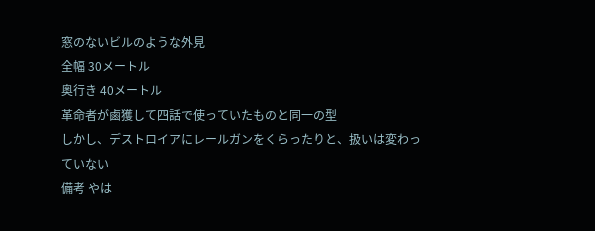窓のないビルのような外見
全幅 30メートル
奥行き 40メートル
革命者が鹵獲して四話で使っていたものと同一の型
しかし、デストロイアにレールガンをくらったりと、扱いは変わっていない
備考 やは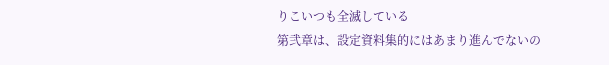りこいつも全滅している
第弐章は、設定資料集的にはあまり進んでないの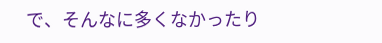で、そんなに多くなかったり